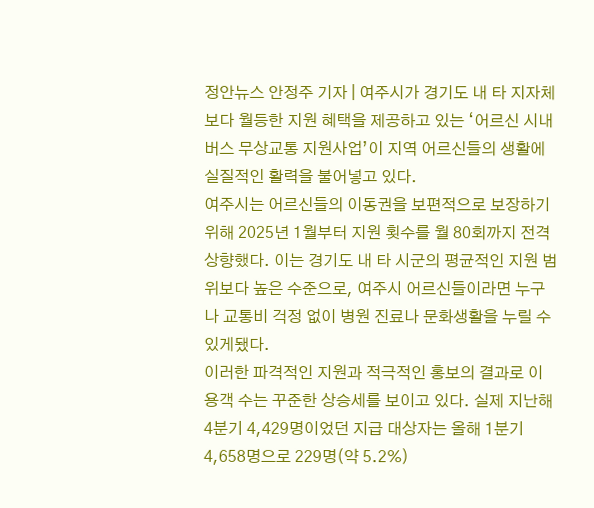정안뉴스 안정주 기자 | 여주시가 경기도 내 타 지자체보다 월등한 지원 혜택을 제공하고 있는 ‘어르신 시내버스 무상교통 지원사업’이 지역 어르신들의 생활에 실질적인 활력을 불어넣고 있다.
여주시는 어르신들의 이동권을 보편적으로 보장하기 위해 2025년 1월부터 지원 횟수를 월 80회까지 전격 상향했다. 이는 경기도 내 타 시군의 평균적인 지원 범위보다 높은 수준으로, 여주시 어르신들이라면 누구나 교통비 걱정 없이 병원 진료나 문화생활을 누릴 수 있게됐다.
이러한 파격적인 지원과 적극적인 홍보의 결과로 이용객 수는 꾸준한 상승세를 보이고 있다. 실제 지난해 4분기 4,429명이었던 지급 대상자는 올해 1분기 4,658명으로 229명(약 5.2%)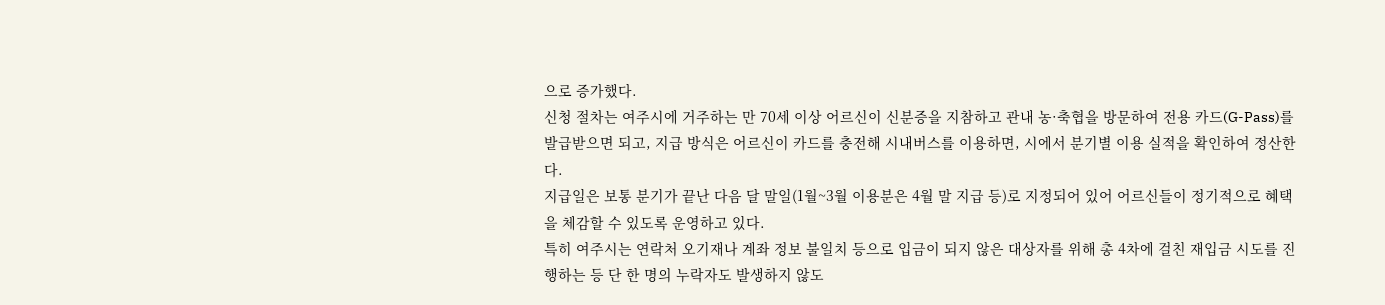으로 증가했다.
신청 절차는 여주시에 거주하는 만 70세 이상 어르신이 신분증을 지참하고 관내 농·축협을 방문하여 전용 카드(G-Pass)를 발급받으면 되고, 지급 방식은 어르신이 카드를 충전해 시내버스를 이용하면, 시에서 분기별 이용 실적을 확인하여 정산한다.
지급일은 보통 분기가 끝난 다음 달 말일(1월~3월 이용분은 4월 말 지급 등)로 지정되어 있어 어르신들이 정기적으로 혜택을 체감할 수 있도록 운영하고 있다.
특히 여주시는 연락처 오기재나 계좌 정보 불일치 등으로 입금이 되지 않은 대상자를 위해 총 4차에 걸친 재입금 시도를 진행하는 등 단 한 명의 누락자도 발생하지 않도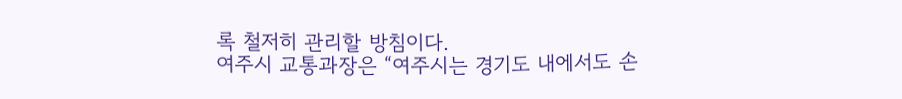록 철저히 관리할 방침이다.
여주시 교통과장은 “여주시는 경기도 내에서도 손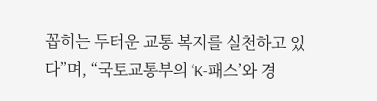꼽히는 두터운 교통 복지를 실천하고 있다”며, “국토교통부의 ‘K-패스’와 경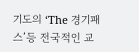기도의 ‘The 경기패스’등 전국적인 교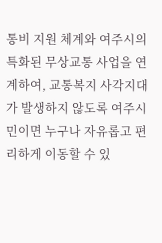통비 지원 체계와 여주시의 특화된 무상교통 사업을 연계하여, 교통복지 사각지대가 발생하지 않도록 여주시민이면 누구나 자유롭고 편리하게 이동할 수 있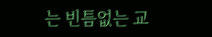는 빈틈없는 교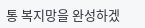통 복지망을 완성하겠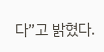다”고 밝혔다.